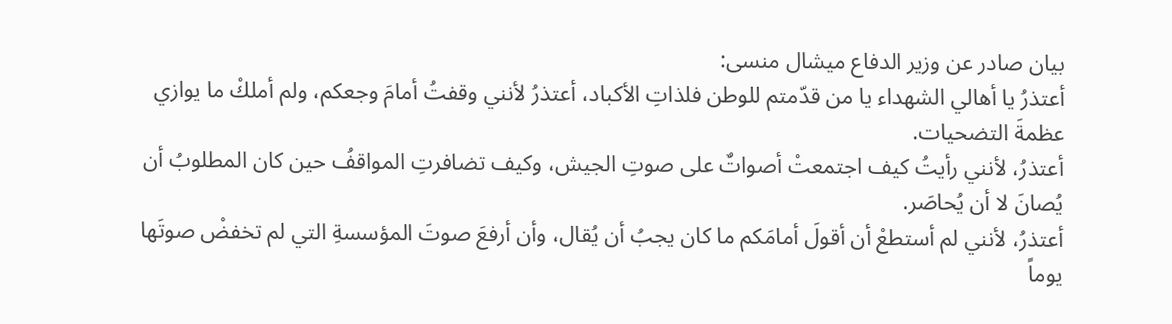بيان صادر عن وزير الدفاع ميشال منسى:
أعتذرُ يا أهالي الشهداء يا من قدّمتم للوطن فلذاتِ الأكباد، أعتذرُ لأنني وقفتُ أمامَ وجعكم، ولم أملكْ ما يوازي عظمةَ التضحيات.
أعتذرُ، لأنني رأيتُ كيف اجتمعتْ أصواتٌ على صوتِ الجيش، وكيف تضافرتِ المواقفُ حين كان المطلوبُ أن يُصانَ لا أن يُحاصَر.
أعتذرُ، لأنني لم أستطعْ أن أقولَ أمامَكم ما كان يجبُ أن يُقال، وأن أرفعَ صوتَ المؤسسةِ التي لم تخفضْ صوتَها يوماً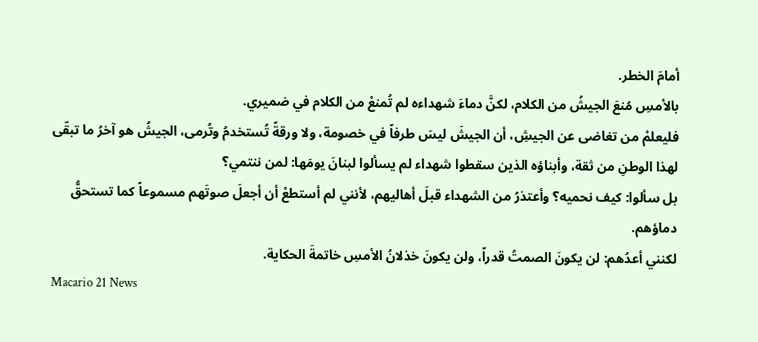أمامَ الخطر.
بالأمسِ مُنعَ الجيشُ من الكلام، لكنَّ دماءَ شهداءه لم تُمنعْ من الكلام في ضميري.
فليعلمْ من تغاضى عن الجيشِ، أن الجيشَ ليسَ طرفاً في خصومة، ولا ورقةً تُستخدمُ وتُرمى، الجيشُ هو آخرُ ما تبقّى لهذا الوطنِ من ثقة، وأبناؤه الذين سقطوا شهداء لم يسألوا لبنانَ يومَها: لمن ننتمي؟
بل سألوا: كيف نحميه؟ وأعتذرُ من الشهداء قبلَ أهاليهم، لأنني لم أستطعْ أن أجعلَ صوتَهم مسموعاً كما تستحقُّ دماؤهم.
لكنني أعدُهم: لن يكونَ الصمتُ قدراً، ولن يكونَ خذلانُ الأمسِ خاتمةَ الحكاية.
Macario 21 News